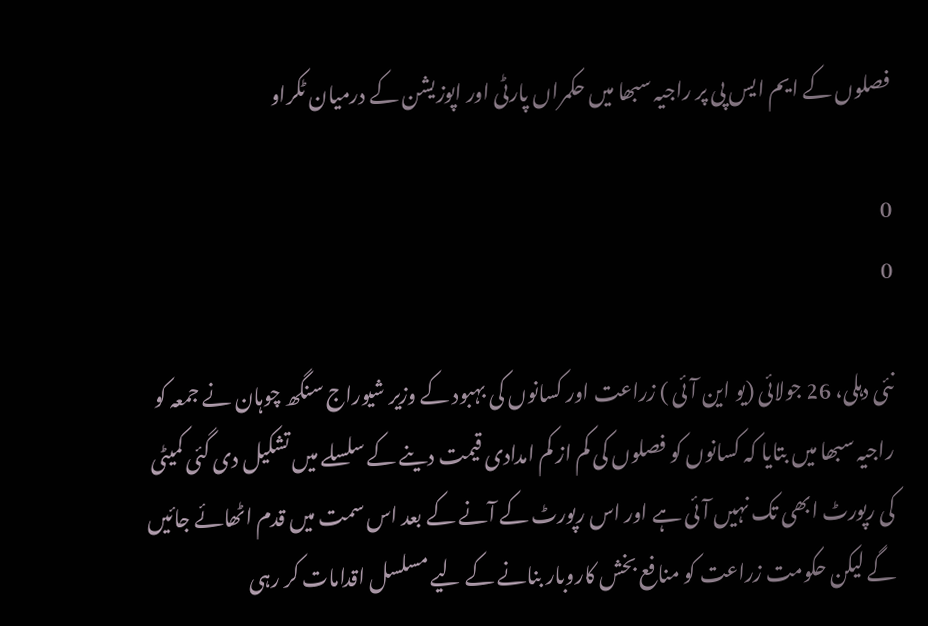فصلوں کے ایم ایس پی پر راجیہ سبھا میں حکمراں پارٹی اور اپوزیشن کے درمیان ٹکراو

0
0

نئی دہلی، 26 جولائی (یو این آئی ) زراعت اور کسانوں کی بہبود کے وزیر شیوراج سنگھ چوہان نے جمعہ کو راجیہ سبھا میں بتایا کہ کسانوں کو فصلوں کی کم از کم امدادی قیمت دینے کے سلسلے میں تشکیل دی گئی کمیٹی کی رپورٹ ابھی تک نہیں آئی ہے اور اس رپورٹ کے آنے کے بعد اس سمت میں قدم اٹھائے جائیں گے لیکن حکومت زراعت کو منافع بخش کاروبار بنانے کے لیے مسلسل اقدامات کر رہی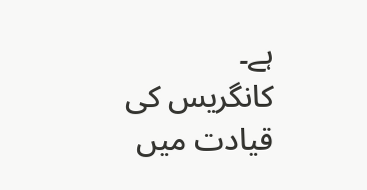ہے۔
کانگریس کی قیادت میں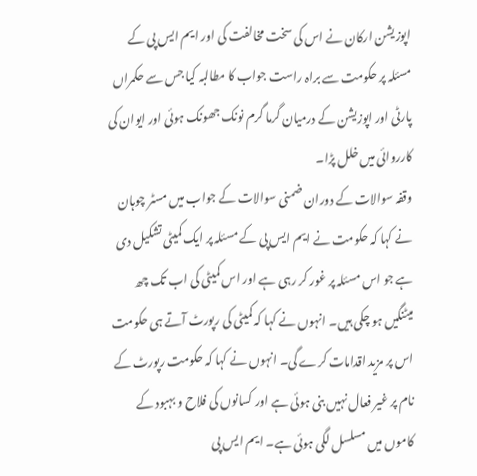اپوزیشن ارکان نے اس کی سخت مخالفت کی اور ایم ایس پی کے مسئلہ پر حکومت سے براہ راست جواب کا مطالبہ کیا جس سے حکمراں پارٹی اور اپوزیشن کے درمیان گرما گرم نونک جھونک ہوئی اور ایوان کی کارروائی میں خلل پڑا۔
وقفہ سوالات کے دوران ضمنی سوالات کے جواب میں مسٹر چوہان نے کہا کہ حکومت نے ایم ایس پی کے مسئلہ پر ایک کمیٹی تشکیل دی ہے جو اس مسئلہ پر غور کر رہی ہے اور اس کمیٹی کی اب تک چھ میٹنگیں ہو چکی ہیں۔ انہوں نے کہا کہ کمیٹی کی رپورٹ آتے ہی حکومت اس پر مزید اقدامات کرے گی۔ انہوں نے کہا کہ حکومت رپورٹ کے نام پر غیر فعال نہیں بنی ہوئی ہے اور کسانوں کی فلاح و بہبود کے کاموں میں مسلسل لگی ہوئی ہے۔ ایم ایس پی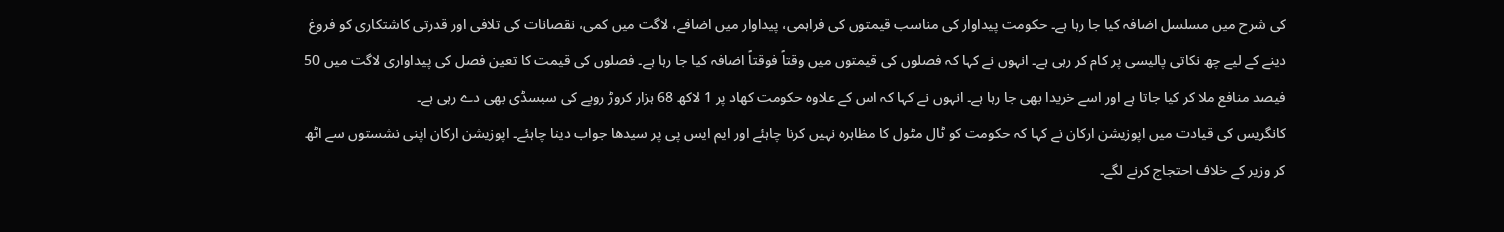کی شرح میں مسلسل اضافہ کیا جا رہا ہے۔ حکومت پیداوار کی مناسب قیمتوں کی فراہمی، پیداوار میں اضافے، لاگت میں کمی، نقصانات کی تلافی اور قدرتی کاشتکاری کو فروغ دینے کے لیے چھ نکاتی پالیسی پر کام کر رہی ہے۔ انہوں نے کہا کہ فصلوں کی قیمتوں میں وقتاً فوقتاً اضافہ کیا جا رہا ہے۔ فصلوں کی قیمت کا تعین فصل کی پیداواری لاگت میں 50 فیصد منافع ملا کر کیا جاتا ہے اور اسے خریدا بھی جا رہا ہے۔ انہوں نے کہا کہ اس کے علاوہ حکومت کھاد پر 1 لاکھ 68 ہزار کروڑ روپے کی سبسڈی بھی دے رہی ہے۔
کانگریس کی قیادت میں اپوزیشن ارکان نے کہا کہ حکومت کو ٹال مٹول کا مظاہرہ نہیں کرنا چاہئے اور ایم ایس پی پر سیدھا جواب دینا چاہئے۔ اپوزیشن ارکان اپنی نشستوں سے اٹھ کر وزیر کے خلاف احتجاج کرنے لگے۔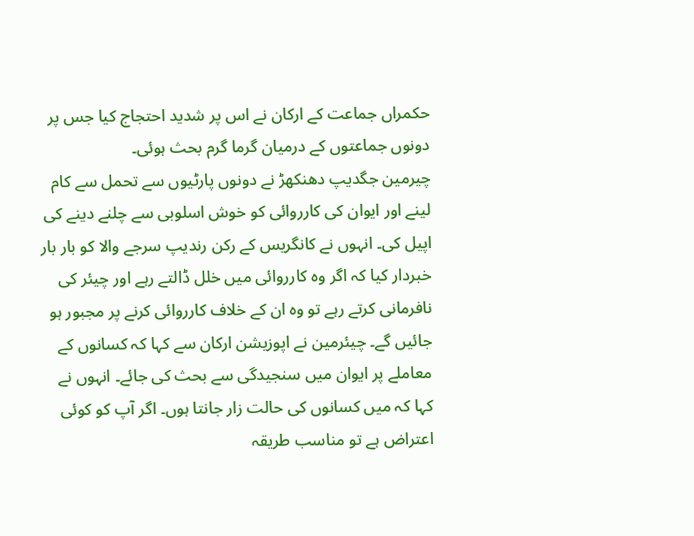حکمراں جماعت کے ارکان نے اس پر شدید احتجاج کیا جس پر دونوں جماعتوں کے درمیان گرما گرم بحث ہوئی۔
چیرمین جگدیپ دھنکھڑ نے دونوں پارٹیوں سے تحمل سے کام لینے اور ایوان کی کارروائی کو خوش اسلوبی سے چلنے دینے کی اپیل کی۔ انہوں نے کانگریس کے رکن رندیپ سرجے والا کو بار بار خبردار کیا کہ اگر وہ کارروائی میں خلل ڈالتے رہے اور چیئر کی نافرمانی کرتے رہے تو وہ ان کے خلاف کارروائی کرنے پر مجبور ہو جائیں گے۔ چیئرمین نے اپوزیشن ارکان سے کہا کہ کسانوں کے معاملے پر ایوان میں سنجیدگی سے بحث کی جائے۔ انہوں نے کہا کہ میں کسانوں کی حالت زار جانتا ہوں۔ اگر آپ کو کوئی اعتراض ہے تو مناسب طریقہ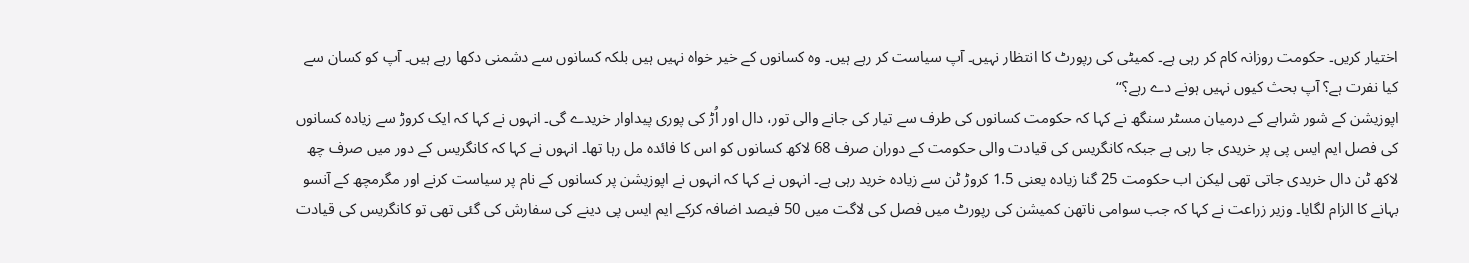اختیار کریں۔ حکومت روزانہ کام کر رہی ہے۔ کمیٹی کی رپورٹ کا انتظار نہیں۔ آپ سیاست کر رہے ہیں۔ وہ کسانوں کے خیر خواہ نہیں ہیں بلکہ کسانوں سے دشمنی دکھا رہے ہیں۔ آپ کو کسان سے کیا نفرت ہے؟ آپ بحث کیوں نہیں ہونے دے رہے؟‘‘
اپوزیشن کے شور شرابے کے درمیان مسٹر سنگھ نے کہا کہ حکومت کسانوں کی طرف سے تیار کی جانے والی تور، دال اور اُڑ کی پوری پیداوار خریدے گی۔ انہوں نے کہا کہ ایک کروڑ سے زیادہ کسانوں کی فصل ایم ایس پی پر خریدی جا رہی ہے جبکہ کانگریس کی قیادت والی حکومت کے دوران صرف 68 لاکھ کسانوں کو اس کا فائدہ مل رہا تھا۔ انہوں نے کہا کہ کانگریس کے دور میں صرف چھ لاکھ ٹن دال خریدی جاتی تھی لیکن اب حکومت 25 گنا زیادہ یعنی 1.5 کروڑ ٹن سے زیادہ خرید رہی ہے۔ انہوں نے کہا کہ انہوں نے اپوزیشن پر کسانوں کے نام پر سیاست کرنے اور مگرمچھ کے آنسو بہانے کا الزام لگایا۔ وزیر زراعت نے کہا کہ جب سوامی ناتھن کمیشن کی رپورٹ میں فصل کی لاگت میں 50 فیصد اضافہ کرکے ایم ایس پی دینے کی سفارش کی گئی تھی تو کانگریس کی قیادت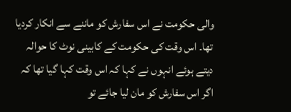والی حکومت نے اس سفارش کو ماننے سے انکار کردیا تھا۔ اس وقت کی حکومت کے کابینی نوٹ کا حوالہ دیتے ہوئے انہوں نے کہا کہ اس وقت کہا گیا تھا کہ اگر اس سفارش کو مان لیا جائے تو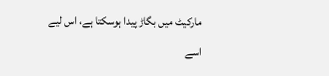مارکیٹ میں بگاڑ پیدا ہوسکتا ہے، اس لیے اسے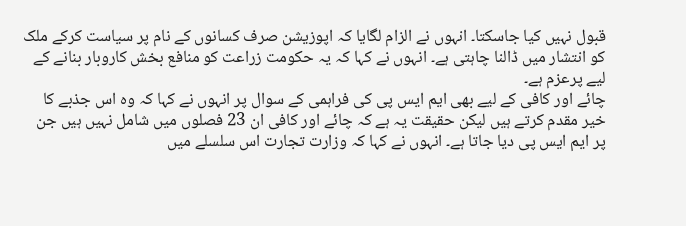قبول نہیں کیا جاسکتا۔ انہوں نے الزام لگایا کہ اپوزیشن صرف کسانوں کے نام پر سیاست کرکے ملک کو انتشار میں ڈالنا چاہتی ہے۔ انہوں نے کہا کہ یہ حکومت زراعت کو منافع بخش کاروبار بنانے کے لیے پرعزم ہے۔
چائے اور کافی کے لیے بھی ایم ایس پی کی فراہمی کے سوال پر انہوں نے کہا کہ وہ اس جذبے کا خیر مقدم کرتے ہیں لیکن حقیقت یہ ہے کہ چائے اور کافی ان 23 فصلوں میں شامل نہیں ہیں جن پر ایم ایس پی دیا جاتا ہے۔ انہوں نے کہا کہ وزارت تجارت اس سلسلے میں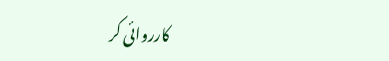کارروائی کر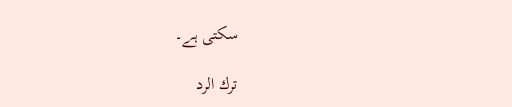سکتی ہے۔

ترك الرد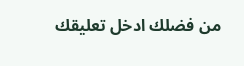من فضلك ادخل تعليقك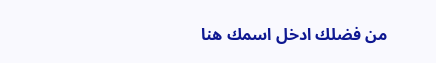من فضلك ادخل اسمك هنا